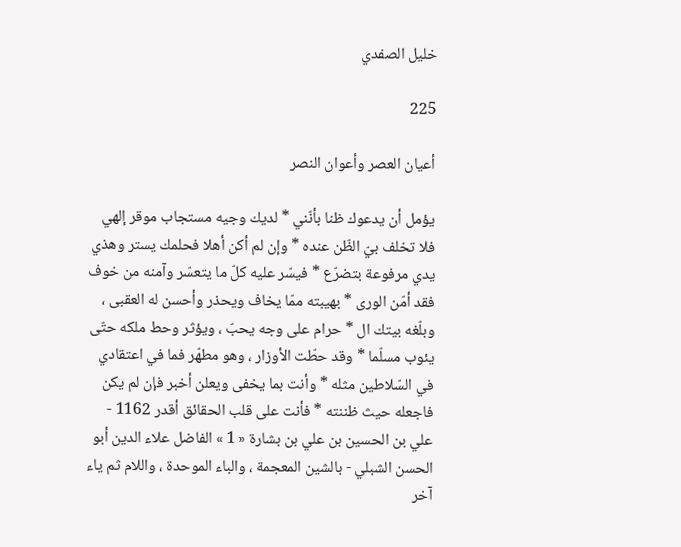خليل الصفدي

225

أعيان العصر وأعوان النصر

يؤمل أن يدعوك ظنا بأنّني * لديك وجيه مستجاب موقر إلهي فلا تخلف بيّ الظّن عنده * وإن لم أكن أهلا فحلمك يستر وهذي يدي مرفوعة بتضرّع * فيسّر عليه كلّ ما يتعسّر وآمنه من خوف فقد أمّن الورى * بهيبته ممّا يخاف ويحذر وأحسن له العقبى ، وبلّغه بيتك ال * حرام على وجه يحبّ ، ويؤثر وحط ملكه حتّى يئوب مسلّما * وقد حطّت الأوزار ، وهو مطهّر فما في اعتقادي في السّلاطين مثله * وأنت بما يخفى ويعلن أخبر فإن لم يكن فاجعله حيث ظننته * فأنت على قلب الحقائق أقدر 1162 - علي بن الحسين بن علي بن بشارة « 1 » الفاضل علاء الدين أبو الحسن الشبلي - بالشين المعجمة ، والباء الموحدة ، واللام ثم ياء آخر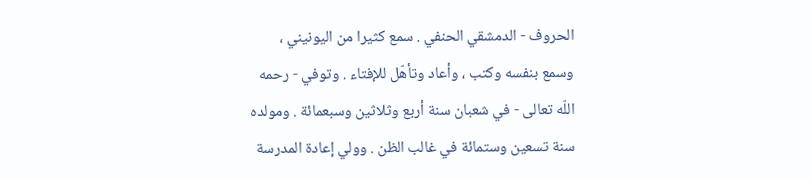الحروف - الدمشقي الحنفي . سمع كثيرا من اليونيني ، وسمع بنفسه وكتب ، وأعاد وتأهّل للإفتاء . وتوفي - رحمه اللّه تعالى - في شعبان سنة أربع وثلاثين وسبعمائة . ومولده سنة تسعين وستمائة في غالب الظن . وولي إعادة المدرسة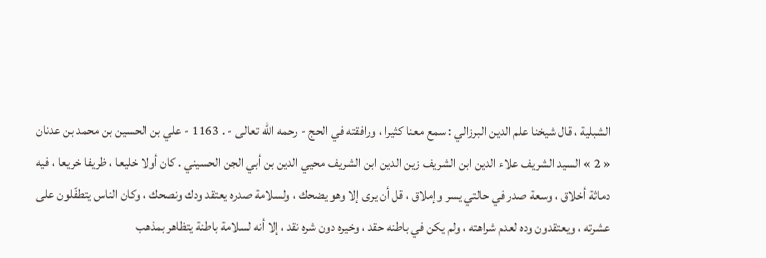الشبلية ، قال شيخنا علم الدين البرزالي : سمع معنا كثيرا ، ورافقته في الحج - رحمه اللّه تعالى - . 1163 - علي بن الحسين بن محمد بن عدنان « 2 » السيد الشريف علاء الدين ابن الشريف زين الدين ابن الشريف محيي الدين بن أبي الجن الحسيني . كان أولا خليعا ، ظريفا خريعا ، فيه دماثة أخلاق ، وسعة صدر في حالتي يسر وإملاق ، قل أن يرى إلا وهو يضحك ، ولسلامة صدره يعتقد ودك ونصحك ، وكان الناس يتطفّلون على عشرته ، ويعتقدون وده لعدم شراهته ، ولم يكن في باطنه حقد ، وخيره دون شره نقد ، إلا أنه لسلامة باطنة يتظاهر بمذهب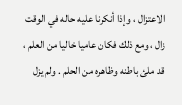الاعتزال ، وإذا أنكرنا عليه حاله في الوقت زال ، ومع ذلك فكان عاميا خاليا من العلم ، قد ملئ باطنه وظاهره من الحلم . ولم يزل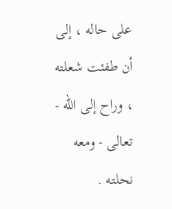على حاله ، إلى أن طفئت شعلته ، وراح إلى اللّه - تعالى - ومعه نحلته .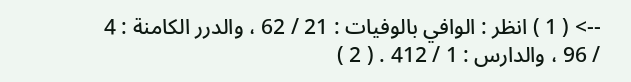--> ( 1 ) انظر : الوافي بالوفيات : 21 / 62 ، والدرر الكامنة : 4 / 96 ، والدارس : 1 / 412 . ( 2 )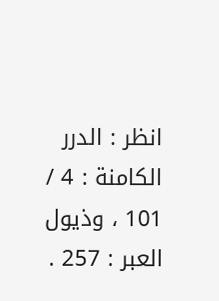انظر : الدرر الكامنة : 4 / 101 ، وذيول العبر : 257 .